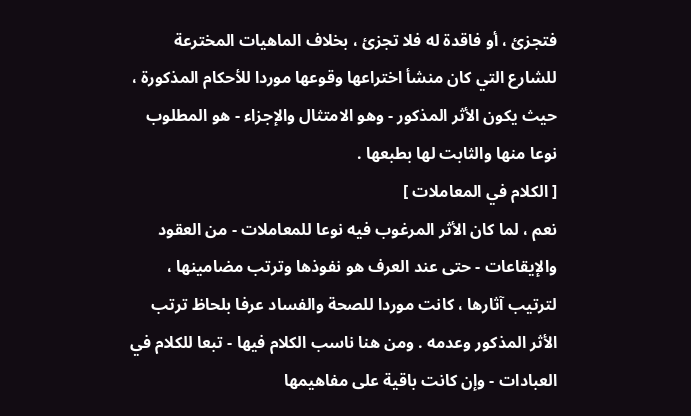فتجزئ ، أو فاقدة له فلا تجزئ ، بخلاف الماهيات المخترعة للشارع التي كان منشأ اختراعها وقوعها موردا للأحكام المذكورة ، حيث يكون الأثر المذكور - وهو الامتثال والإجزاء - هو المطلوب نوعا منها والثابت لها بطبعها .
[ الكلام في المعاملات ]
نعم ، لما كان الأثر المرغوب فيه نوعا للمعاملات - من العقود والإيقاعات - حتى عند العرف هو نفوذها وترتب مضامينها ، لترتيب آثارها ، كانت موردا للصحة والفساد عرفا بلحاظ ترتب الأثر المذكور وعدمه . ومن هنا ناسب الكلام فيها - تبعا للكلام في العبادات - وإن كانت باقية على مفاهيمها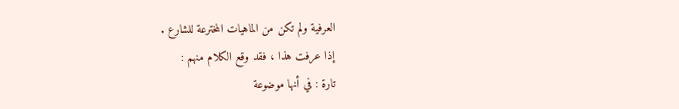العرفية ولم تكن من الماهيات المخترعة للشارع .
إذا عرفت هذا ، فقد وقع الكلام منهم :
تارة : في أنها موضوعة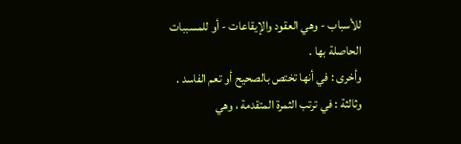للأسباب - وهي العقود والإيقاعات - أو للمسببات الحاصلة بها .
وأخرى : في أنها تختص بالصحيح أو تعم الفاسد .
وثالثة : في ترتب الثمرة المتقدمة ، وهي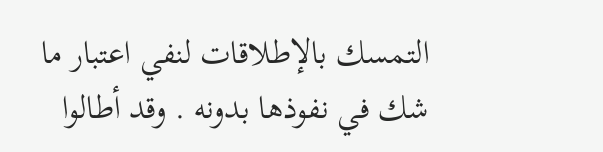التمسك بالإطلاقات لنفي اعتبار ما شك في نفوذها بدونه . وقد أطالوا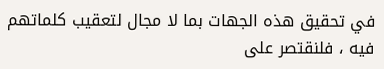في تحقيق هذه الجهات بما لا مجال لتعقيب كلماتهم فيه ، فلنقتصر على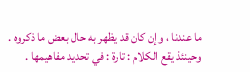ما عندنا ، وإن كان قد يظهر به حال بعض ما ذكروه .
وحينئذ يقع الكلام : تارة : في تحديد مفاهيمها .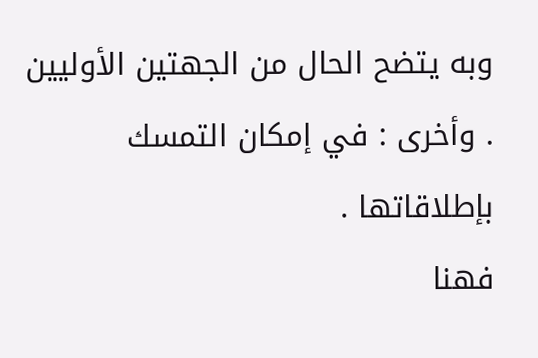وبه يتضح الحال من الجهتين الأوليين . وأخرى : في إمكان التمسك بإطلاقاتها .
فهنا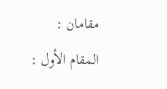مقامان :
المقام الأول :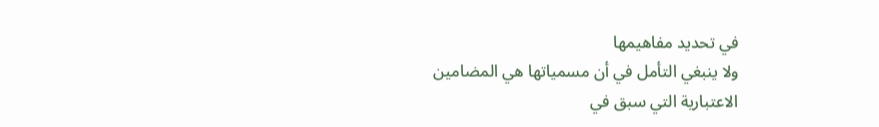في تحديد مفاهيمها
ولا ينبغي التأمل في أن مسمياتها هي المضامين الاعتبارية التي سبق في